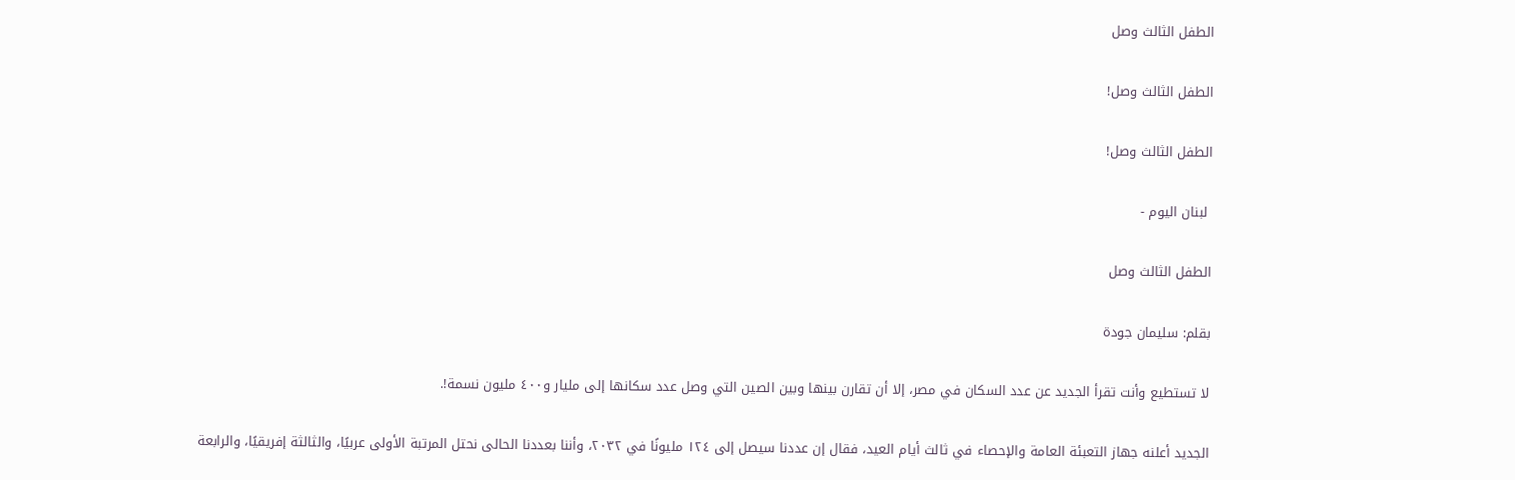الطفل الثالث وصل

الطفل الثالث وصل!

الطفل الثالث وصل!

 لبنان اليوم -

الطفل الثالث وصل

بقلم: سليمان جودة

لا تستطيع وأنت تقرأ الجديد عن عدد السكان في مصر، إلا أن تقارن بينها وبين الصين التي وصل عدد سكانها إلى مليار و٤٠٠ مليون نسمة!.

الجديد أعلنه جهاز التعبئة العامة والإحصاء في ثالث أيام العيد، فقال إن عددنا سيصل إلى ١٢٤ مليونًا في ٢٠٣٢، وأننا بعددنا الحالى نحتل المرتبة الأولى عربيًا، والثالثة إفريقيًا، والرابعة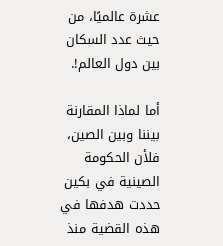عشرة عالميًا، من حيث عدد السكان بين دول العالم!.

أما لماذا المقارنة بيننا وبين الصين، فلأن الحكومة الصينية في بكين حددت هدفها في هذه القضية منذ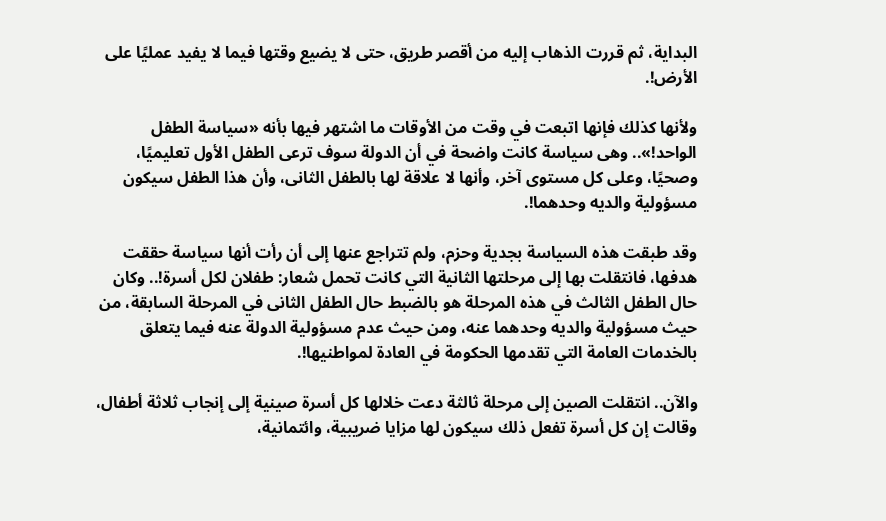البداية، ثم قررت الذهاب إليه من أقصر طريق، حتى لا يضيع وقتها فيما لا يفيد عمليًا على الأرض!.

ولأنها كذلك فإنها اتبعت في وقت من الأوقات ما اشتهر فيها بأنه «سياسة الطفل الواحد!».. وهى سياسة كانت واضحة في أن الدولة سوف ترعى الطفل الأول تعليميًا، وصحيًا، وعلى كل مستوى آخر، وأنها لا علاقة لها بالطفل الثانى، وأن هذا الطفل سيكون مسؤولية والديه وحدهما!.

وقد طبقت هذه السياسة بجدية وحزم، ولم تتراجع عنها إلى أن رأت أنها سياسة حققت هدفها، فانتقلت بها إلى مرحلتها الثانية التي كانت تحمل شعار: طفلان لكل أسرة!.. وكان حال الطفل الثالث في هذه المرحلة هو بالضبط حال الطفل الثانى في المرحلة السابقة، من حيث مسؤولية والديه وحدهما عنه، ومن حيث عدم مسؤولية الدولة عنه فيما يتعلق بالخدمات العامة التي تقدمها الحكومة في العادة لمواطنيها!.

والآن.. انتقلت الصين إلى مرحلة ثالثة دعت خلالها كل أسرة صينية إلى إنجاب ثلاثة أطفال، وقالت إن كل أسرة تفعل ذلك سيكون لها مزايا ضريبية، وائتمانية،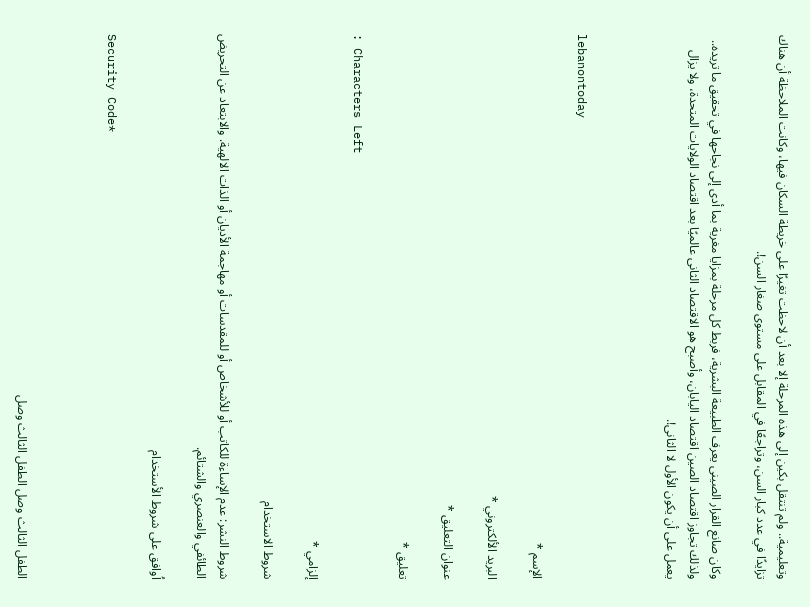وتعليمية.. ولم تنتقل بكين إلى هذه المرحلة إلا بعد أن لاحظت تغيرًا على خريطة السكان فيها، وكانت الملاحظة أن هناك تزايدًا في عدد كبار السن، وتراجعًا في المقابل على مستوى صغار السن!.

وكان صانع القرار الصينى يعرف الطبيعة البشرية، فربط كل مرحلة بمزايا مغرية بما أدى إلى نجاحها في تحقيق ما تريده.. ولذلك تجاوز اقتصاد الصين اقتصاد اليابان، وأصبح هو الاقتصاد الثانى عالميًا بعد اقتصاد الولايات المتحدة، ولا يزال يعمل على أن يكون الأول لا الثانى!.



lebanontoday

الإسم *

البريد الألكتروني *

عنوان التعليق *

تعليق *

: Characters Left

إلزامي *

شروط الاستخدام

شروط النشر: عدم الإساءة للكاتب أو للأشخاص أو للمقدسات أو مهاجمة الأديان أو الذات الالهية. والابتعاد عن التحريض الطائفي والعنصري والشتائم.

اُوافق على شروط الأستخدام

Security Code*



الطفل الثالث وصل الطفل الثالث وصل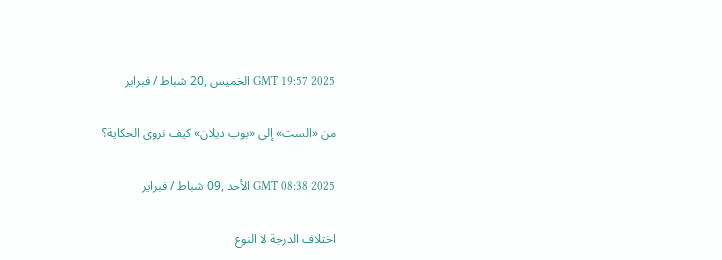GMT 19:57 2025 الخميس ,20 شباط / فبراير

من «الست» إلى «بوب ديلان» كيف نروى الحكاية؟

GMT 08:38 2025 الأحد ,09 شباط / فبراير

اختلاف الدرجة لا النوع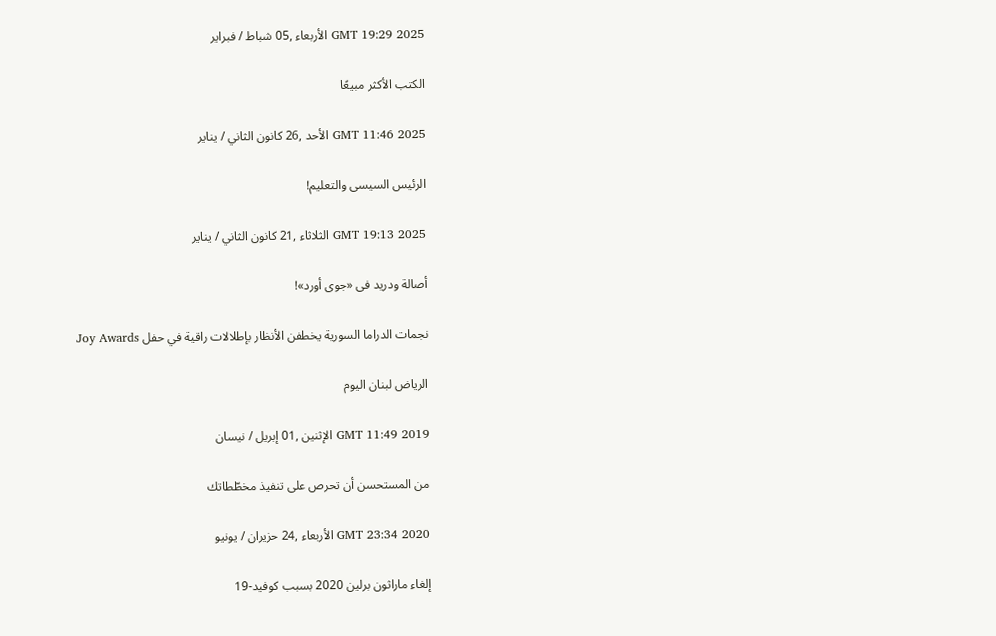GMT 19:29 2025 الأربعاء ,05 شباط / فبراير

الكتب الأكثر مبيعًا

GMT 11:46 2025 الأحد ,26 كانون الثاني / يناير

الرئيس السيسى والتعليم!

GMT 19:13 2025 الثلاثاء ,21 كانون الثاني / يناير

أصالة ودريد فى «جوى أورد»!

نجمات الدراما السورية يخطفن الأنظار بإطلالات راقية في حفل Joy Awards

الرياض لبنان اليوم

GMT 11:49 2019 الإثنين ,01 إبريل / نيسان

من المستحسن أن تحرص على تنفيذ مخطّطاتك

GMT 23:34 2020 الأربعاء ,24 حزيران / يونيو

إلغاء ماراثون برلين 2020 بسبب كوفيد-19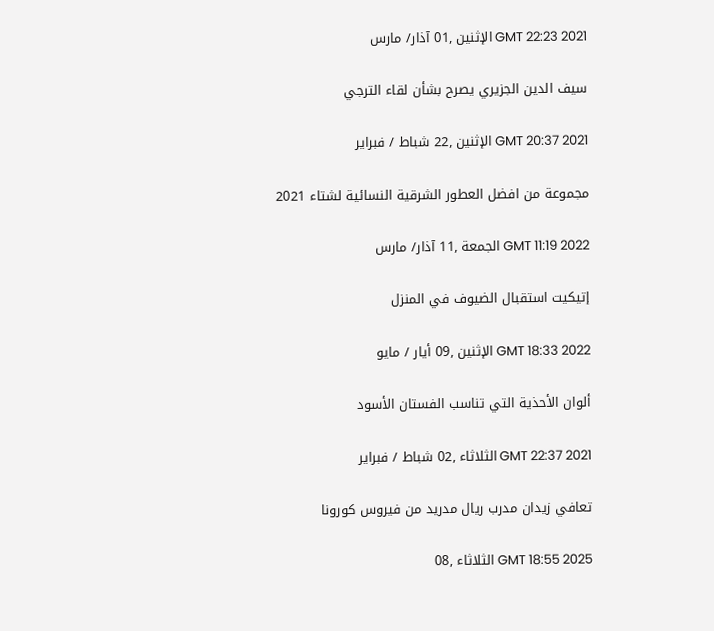GMT 22:23 2021 الإثنين ,01 آذار/ مارس

سيف الدين الجزيري يصرح بشأن لقاء الترجي

GMT 20:37 2021 الإثنين ,22 شباط / فبراير

مجموعة من افضل العطور الشرقية النسائية لشتاء 2021

GMT 11:19 2022 الجمعة ,11 آذار/ مارس

إتيكيت استقبال الضيوف في المنزل

GMT 18:33 2022 الإثنين ,09 أيار / مايو

ألوان الأحذية التي تناسب الفستان الأسود

GMT 22:37 2021 الثلاثاء ,02 شباط / فبراير

تعافي زيدان مدرب ريال مدريد من فيروس كورونا

GMT 18:55 2025 الثلاثاء ,08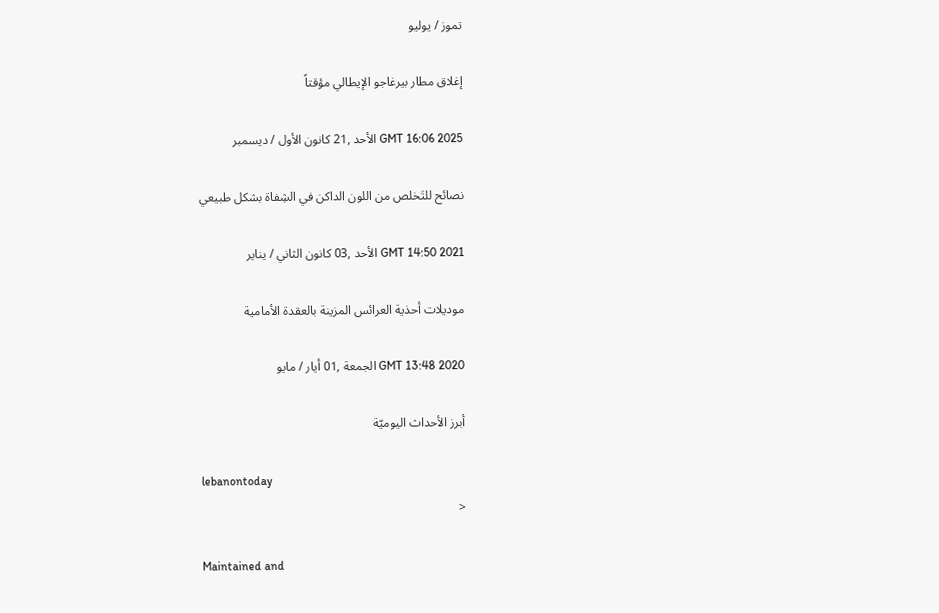تموز / يوليو

إغلاق مطار بيرغاجو الإيطالي مؤقتاً

GMT 16:06 2025 الأحد ,21 كانون الأول / ديسمبر

نصائح للتَخلص من اللون الداكن في الشِفاة بشكل طبيعي

GMT 14:50 2021 الأحد ,03 كانون الثاني / يناير

موديلات أحذية العرائس المزينة بالعقدة الأمامية

GMT 13:48 2020 الجمعة ,01 أيار / مايو

أبرز الأحداث اليوميّة

lebanontoday
<

Maintained and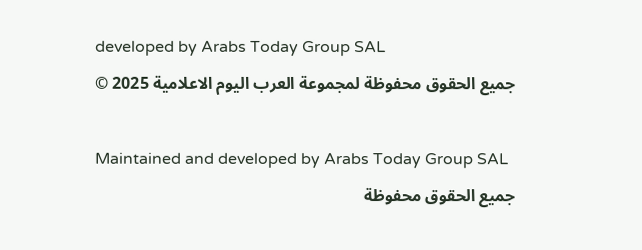developed by Arabs Today Group SAL
جميع الحقوق محفوظة لمجموعة العرب اليوم الاعلامية 2025 ©

Maintained and developed by Arabs Today Group SAL
جميع الحقوق محفوظة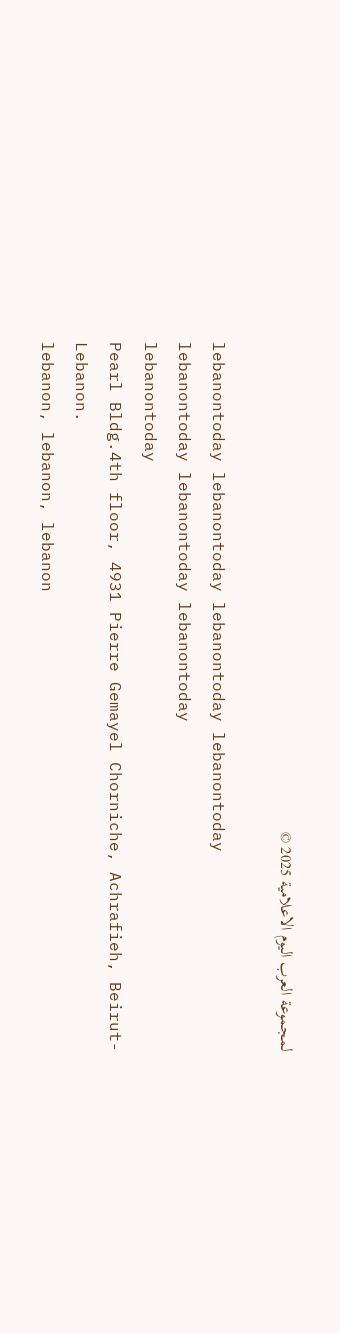لمجموعة العرب اليوم الاعلامية 2025 ©

lebanontoday lebanontoday lebanontoday lebanontoday
lebanontoday lebanontoday lebanontoday
lebanontoday
Pearl Bldg.4th floor, 4931 Pierre Gemayel Chorniche, Achrafieh, Beirut- Lebanon.
lebanon, lebanon, lebanon